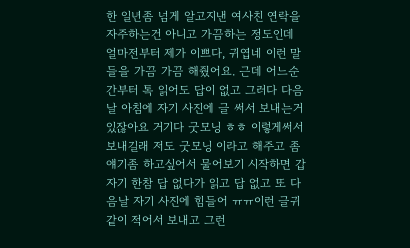한 일년좀 넘게 알고지낸 여사친 연락을 자주하는건 아니고 가끔하는 정도인데 얼마전부터 제가 이쁘다, 귀엽네 이런 말들을 가끔 가끔 해줬어요. 근데 어느순간부터 톡 읽어도 답이 없고 그러다 다음날 아침에 자기 사진에 글 써서 보내는거 있잖아요 거기다 굿모닝 ㅎㅎ 이렇게써서 보내길래 저도 굿모닝 이라고 해주고 좀 얘기좀 하고싶어서 물어보기 시작하면 갑자기 한참 답 없다가 읽고 답 없고 또 다음날 자기 사진에 힘들어 ㅠㅠ이런 글귀 같이 적어서 보내고 그런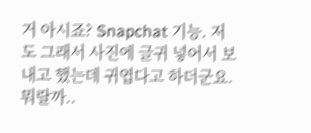거 아시죠? Snapchat 기능. 저도 그래서 사진에 글귀 넣어서 보내고 했는데 귀엽다고 하더군요. 뭐랄까..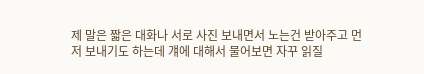제 말은 짧은 대화나 서로 사진 보내면서 노는건 받아주고 먼저 보내기도 하는데 걔에 대해서 물어보면 자꾸 읽질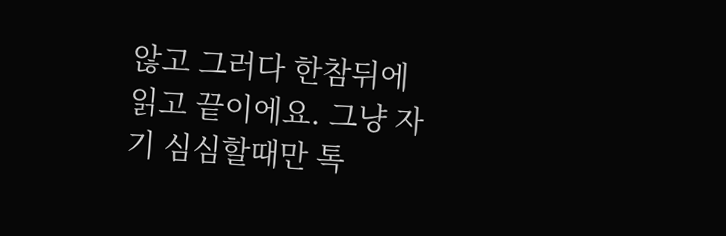않고 그러다 한참뒤에 읽고 끝이에요. 그냥 자기 심심할때만 톡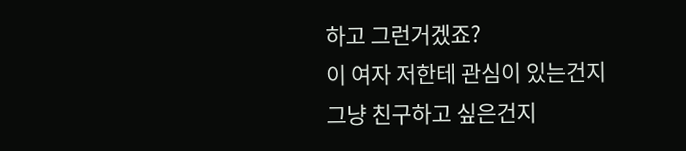하고 그런거겠죠?
이 여자 저한테 관심이 있는건지 그냥 친구하고 싶은건지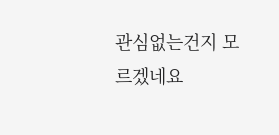관심없는건지 모르겠네요